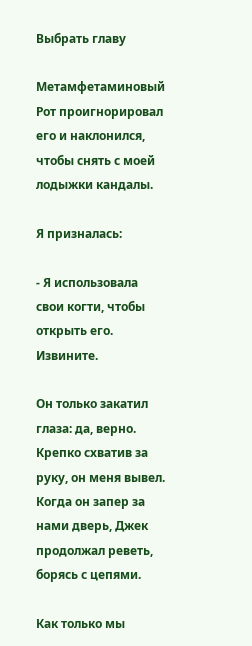Выбрать главу

Метамфетаминовый Рот проигнорировал его и наклонился, чтобы снять с моей лодыжки кандалы.

Я призналась:

- Я использовала свои когти, чтобы открыть его. Извините.

Он только закатил глаза: да, верно. Крепко схватив за руку, он меня вывел. Когда он запер за нами дверь, Джек продолжал реветь, борясь с цепями.

Как только мы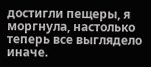достигли пещеры, я моргнула, настолько теперь все выглядело иначе.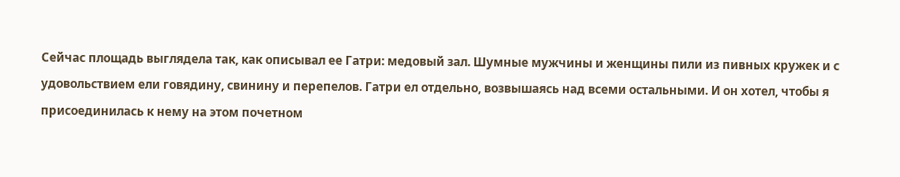Сейчас площадь выглядела так, как описывал ее Гатри: медовый зал. Шумные мужчины и женщины пили из пивных кружек и с удовольствием ели говядину, свинину и перепелов. Гатри ел отдельно, возвышаясь над всеми остальными. И он хотел, чтобы я присоединилась к нему на этом почетном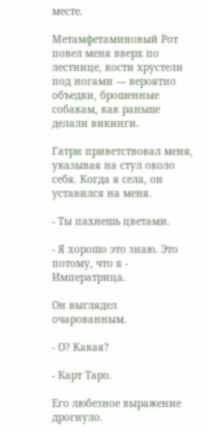месте.

Метамфетаминовый Рот повел меня вверх по лестнице, кости хрустели под ногами — вероятно объедки, брошенные собакам, как раньше делали викинги.

Гатри приветствовал меня, указывая на стул около себя. Когда я села, он уставился на меня.

- Ты пахнешь цветами.

- Я хорошо это знаю. Это потому, что я - Императрица.

Он выглядел очарованным.

- О? Какая?

- Карт Таро.

Его любезное выражение дрогнуло.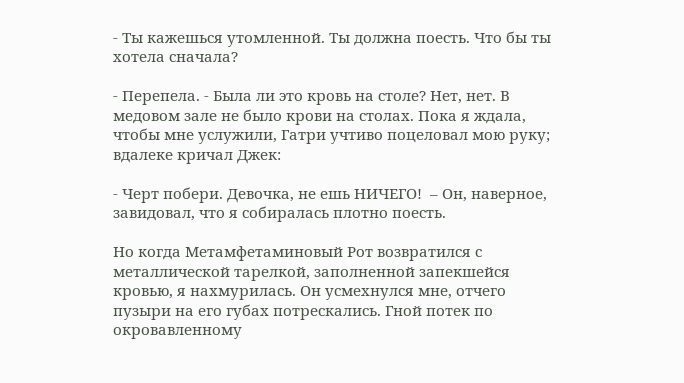- Ты кажешься утомленной. Ты должна поесть. Что бы ты хотела сначала?

- Перепела. - Была ли это кровь на столе? Нет, нет. В медовом зале не было крови на столах. Пока я ждала, чтобы мне услужили, Гатри учтиво поцеловал мою руку; вдалеке кричал Джек:

- Черт побери. Девочка, не ешь НИЧЕГО!  – Он, наверное, завидовал, что я собиралась плотно поесть.

Но когда Метамфетаминовый Рот возвратился с металлической тарелкой, заполненной запекшейся кровью, я нахмурилась. Он усмехнулся мне, отчего пузыри на его губах потрескались. Гной потек по окровавленному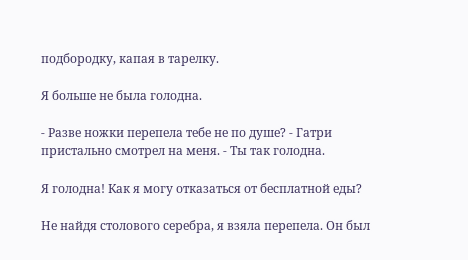подбородку, капая в тарелку.

Я больше не была голодна.

- Разве ножки перепела тебе не по душе? - Гатри пристально смотрел на меня. - Ты так голодна.

Я голодна! Как я могу отказаться от бесплатной еды?

Не найдя столового серебра, я взяла перепела. Он был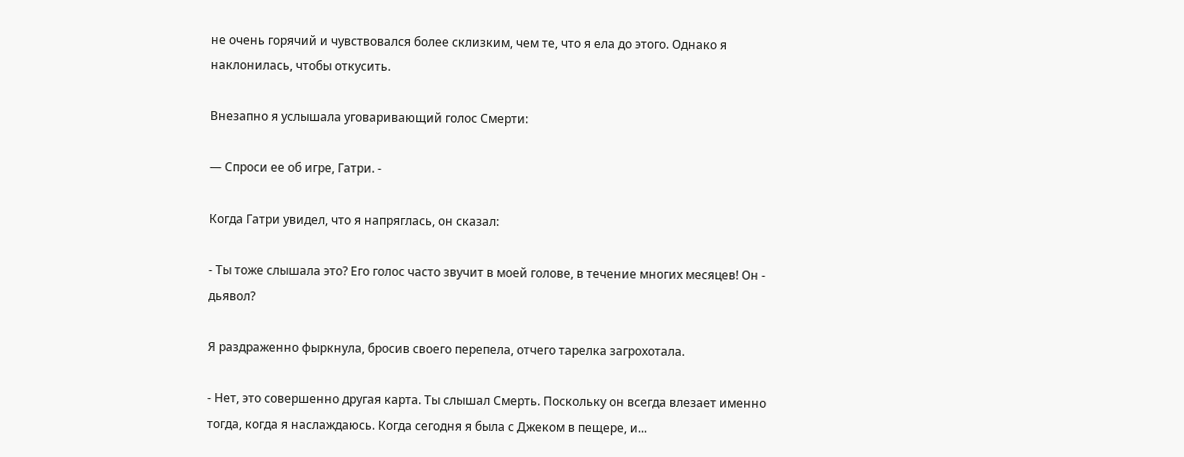не очень горячий и чувствовался более склизким, чем те, что я ела до этого. Однако я наклонилась, чтобы откусить.

Внезапно я услышала уговаривающий голос Смерти:

— Спроси ее об игре, Гатри. -

Когда Гатри увидел, что я напряглась, он сказал:

- Ты тоже слышала это? Его голос часто звучит в моей голове, в течение многих месяцев! Он - дьявол?

Я раздраженно фыркнула, бросив своего перепела, отчего тарелка загрохотала.

- Нет, это совершенно другая карта. Ты слышал Смерть. Поскольку он всегда влезает именно тогда, когда я наслаждаюсь. Когда сегодня я была с Джеком в пещере, и...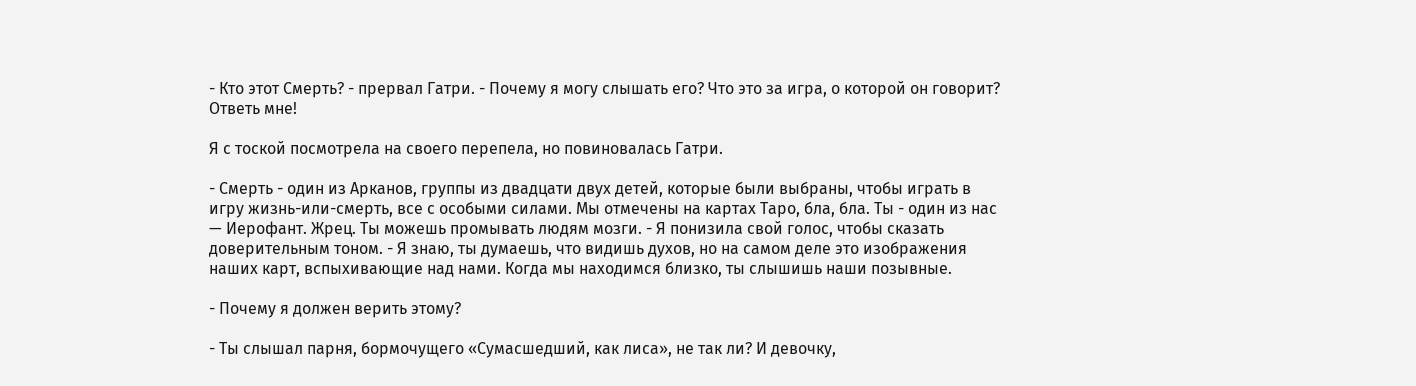- Кто этот Смерть? - прервал Гатри. - Почему я могу слышать его? Что это за игра, о которой он говорит? Ответь мне!

Я с тоской посмотрела на своего перепела, но повиновалась Гатри.

- Смерть - один из Арканов, группы из двадцати двух детей, которые были выбраны, чтобы играть в игру жизнь-или-смерть, все с особыми силами. Мы отмечены на картах Таро, бла, бла. Ты - один из нас — Иерофант. Жрец. Ты можешь промывать людям мозги. - Я понизила свой голос, чтобы сказать доверительным тоном. - Я знаю, ты думаешь, что видишь духов, но на самом деле это изображения наших карт, вспыхивающие над нами. Когда мы находимся близко, ты слышишь наши позывные.

- Почему я должен верить этому?

- Ты слышал парня, бормочущего «Сумасшедший, как лиса», не так ли? И девочку,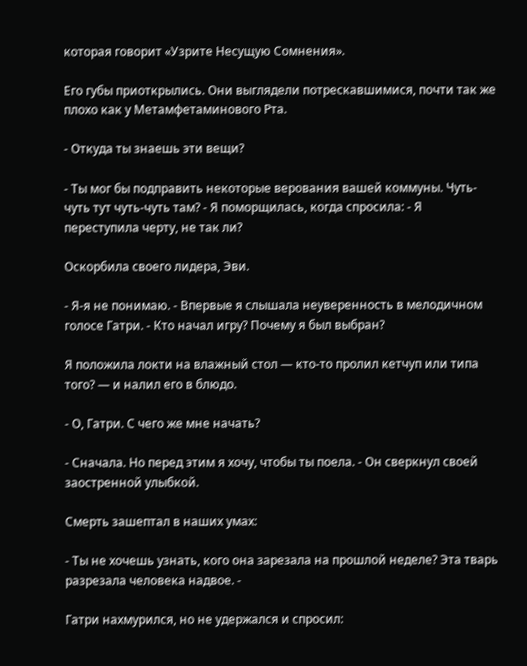которая говорит «Узрите Несущую Сомнения».

Его губы приоткрылись. Они выглядели потрескавшимися, почти так же плохо как у Метамфетаминового Рта.

- Откуда ты знаешь эти вещи?

- Ты мог бы подправить некоторые верования вашей коммуны. Чуть-чуть тут чуть-чуть там? - Я поморщилась, когда спросила: - Я переступила черту, не так ли?

Оскорбила своего лидера, Эви.

- Я-я не понимаю. - Впервые я слышала неуверенность в мелодичном голосе Гатри. - Кто начал игру? Почему я был выбран?

Я положила локти на влажный стол — кто-то пролил кетчуп или типа того? — и налил его в блюдо.

- О, Гатри. С чего же мне начать?

- Сначала. Но перед этим я хочу, чтобы ты поела. - Он сверкнул своей заостренной улыбкой.

Смерть зашептал в наших умах:

- Ты не хочешь узнать, кого она зарезала на прошлой неделе? Эта тварь разрезала человека надвое. -

Гатри нахмурился, но не удержался и спросил: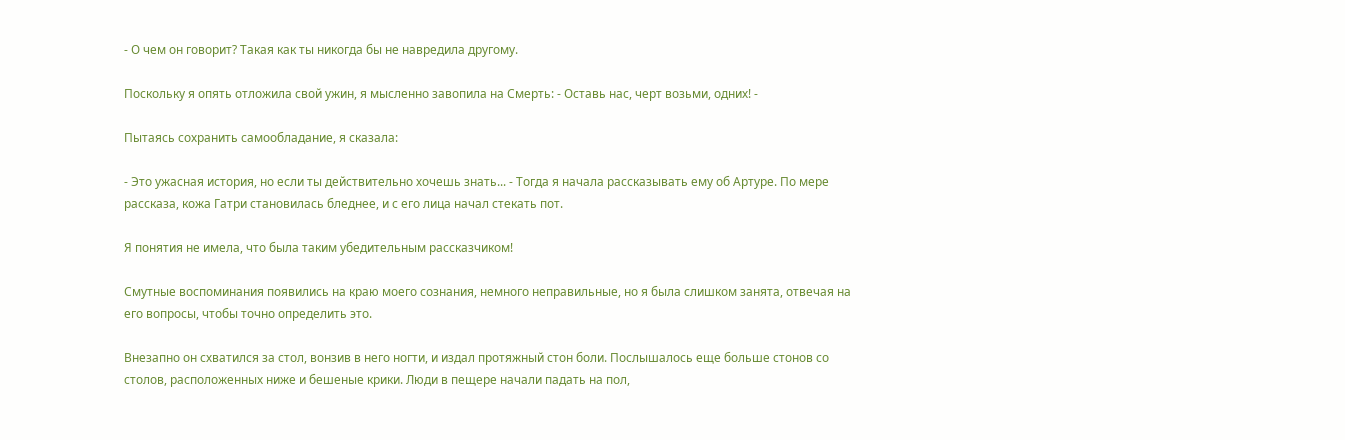- О чем он говорит? Такая как ты никогда бы не навредила другому.

Поскольку я опять отложила свой ужин, я мысленно завопила на Смерть: - Оставь нас, черт возьми, одних! -

Пытаясь сохранить самообладание, я сказала:

- Это ужасная история, но если ты действительно хочешь знать... - Тогда я начала рассказывать ему об Артуре. По мере рассказа, кожа Гатри становилась бледнее, и с его лица начал стекать пот.

Я понятия не имела, что была таким убедительным рассказчиком!

Смутные воспоминания появились на краю моего сознания, немного неправильные, но я была слишком занята, отвечая на его вопросы, чтобы точно определить это.

Внезапно он схватился за стол, вонзив в него ногти, и издал протяжный стон боли. Послышалось еще больше стонов со столов, расположенных ниже и бешеные крики. Люди в пещере начали падать на пол,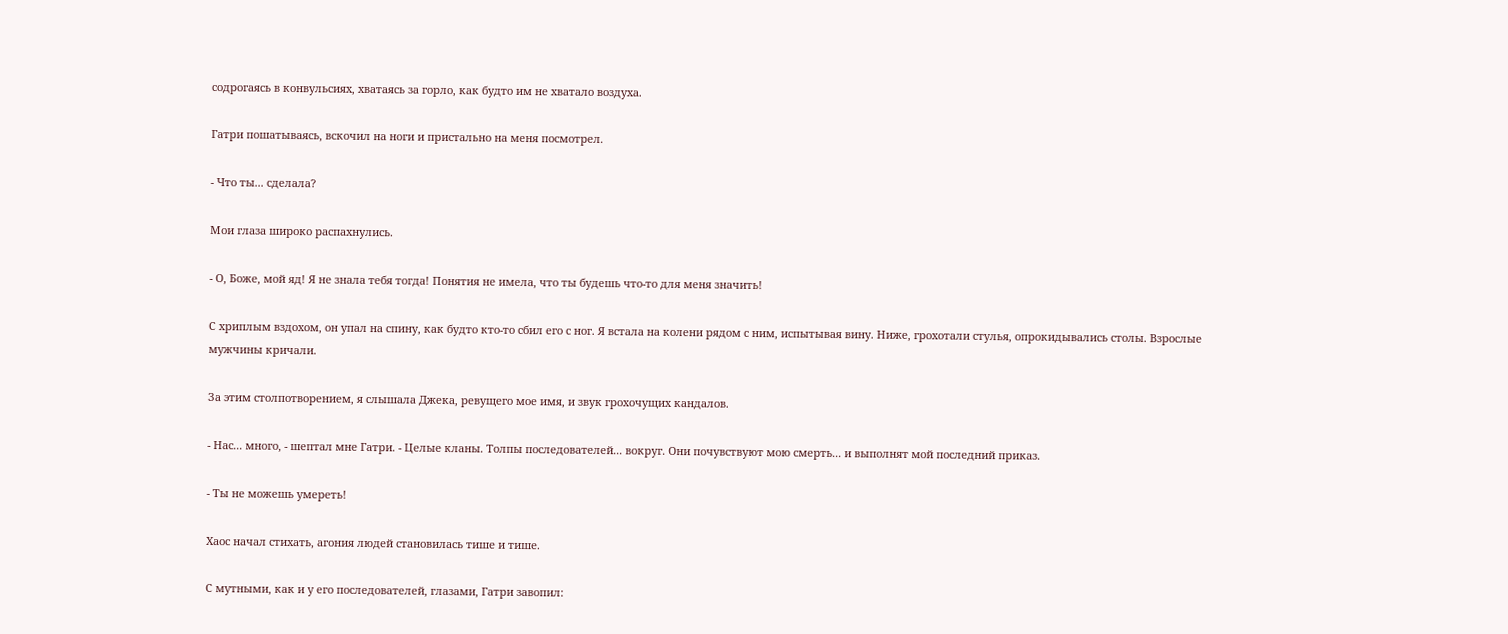содрогаясь в конвульсиях, хватаясь за горло, как будто им не хватало воздуха.

Гатри пошатываясь, вскочил на ноги и пристально на меня посмотрел.

- Что ты... сделала?

Мои глаза широко распахнулись.

- О, Боже, мой яд! Я не знала тебя тогда! Понятия не имела, что ты будешь что-то для меня значить!

С хриплым вздохом, он упал на спину, как будто кто-то сбил его с ног. Я встала на колени рядом с ним, испытывая вину. Ниже, грохотали стулья, опрокидывались столы. Взрослые мужчины кричали.

За этим столпотворением, я слышала Джека, ревущего мое имя, и звук грохочущих кандалов.

- Нас... много, - шептал мне Гатри. - Целые кланы. Толпы последователей... вокруг. Они почувствуют мою смерть... и выполнят мой последний приказ.

- Ты не можешь умереть!

Хаос начал стихать, агония людей становилась тише и тише.

С мутными, как и у его последователей, глазами, Гатри завопил: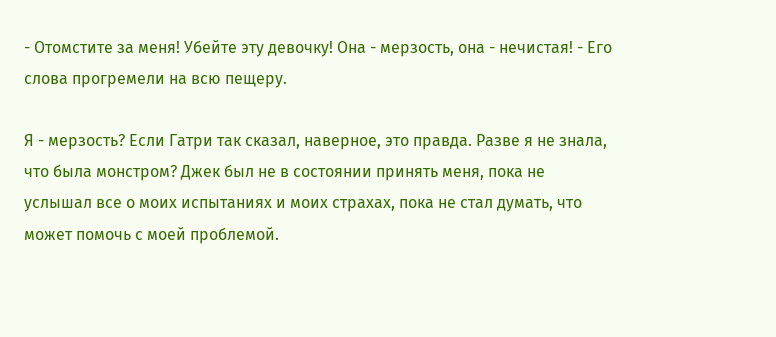- Отомстите за меня! Убейте эту девочку! Она - мерзость, она - нечистая! - Его слова прогремели на всю пещеру.

Я - мерзость? Если Гатри так сказал, наверное, это правда. Разве я не знала, что была монстром? Джек был не в состоянии принять меня, пока не услышал все о моих испытаниях и моих страхах, пока не стал думать, что может помочь с моей проблемой.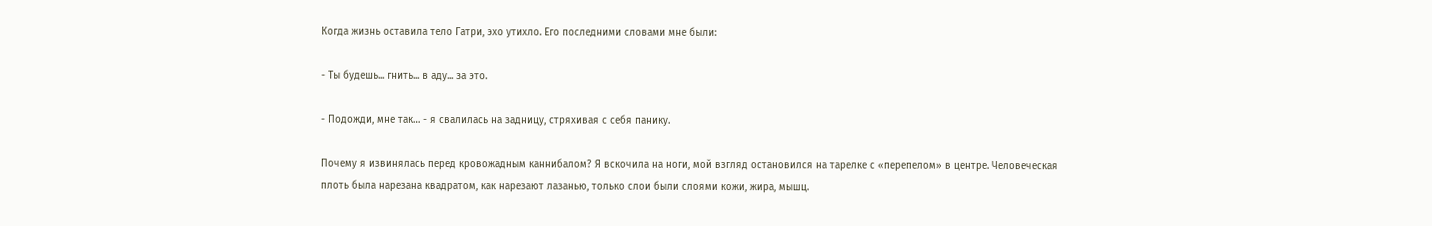Когда жизнь оставила тело Гатри, эхо утихло. Его последними словами мне были:

- Ты будешь... гнить... в аду... за это.

- Подожди, мне так… - я свалилась на задницу, стряхивая с себя панику.

Почему я извинялась перед кровожадным каннибалом? Я вскочила на ноги, мой взгляд остановился на тарелке с «перепелом» в центре. Человеческая плоть была нарезана квадратом, как нарезают лазанью, только слои были слоями кожи, жира, мышц.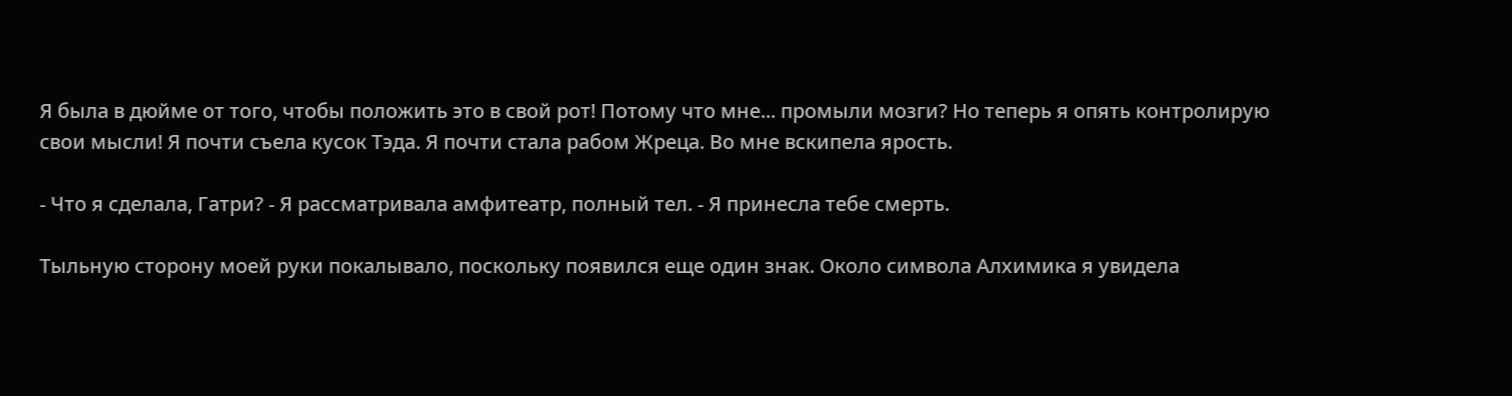Я была в дюйме от того, чтобы положить это в свой рот! Потому что мне... промыли мозги? Но теперь я опять контролирую свои мысли! Я почти съела кусок Тэда. Я почти стала рабом Жреца. Во мне вскипела ярость.

- Что я сделала, Гатри? - Я рассматривала амфитеатр, полный тел. - Я принесла тебе смерть.

Тыльную сторону моей руки покалывало, поскольку появился еще один знак. Около символа Алхимика я увидела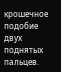крошечное подобие двух поднятых пальцев.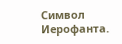Символ Иерофанта.